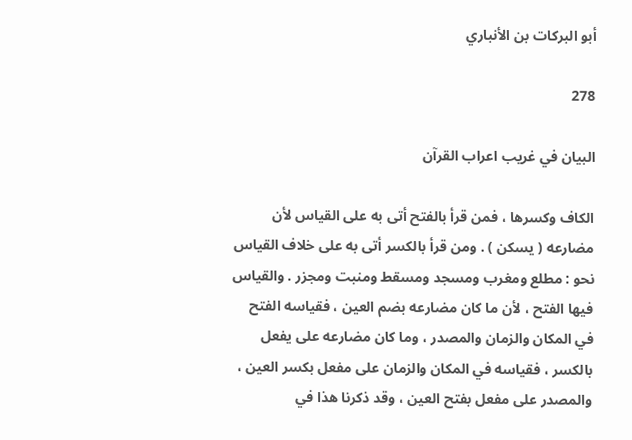أبو البركات بن الأنباري

278

البيان في غريب اعراب القرآن

الكاف وكسرها ، فمن قرأ بالفتح أتى به على القياس لأن مضارعه ( يسكن ) . ومن قرأ بالكسر أتى به على خلاف القياس نحو : مطلع ومغرب ومسجد ومسقط ومنبت ومجزر . والقياس فيها الفتح ، لأن ما كان مضارعه بضم العين ، فقياسه الفتح في المكان والزمان والمصدر ، وما كان مضارعه على يفعل بالكسر ، فقياسه في المكان والزمان على مفعل بكسر العين ، والمصدر على مفعل بفتح العين ، وقد ذكرنا هذا في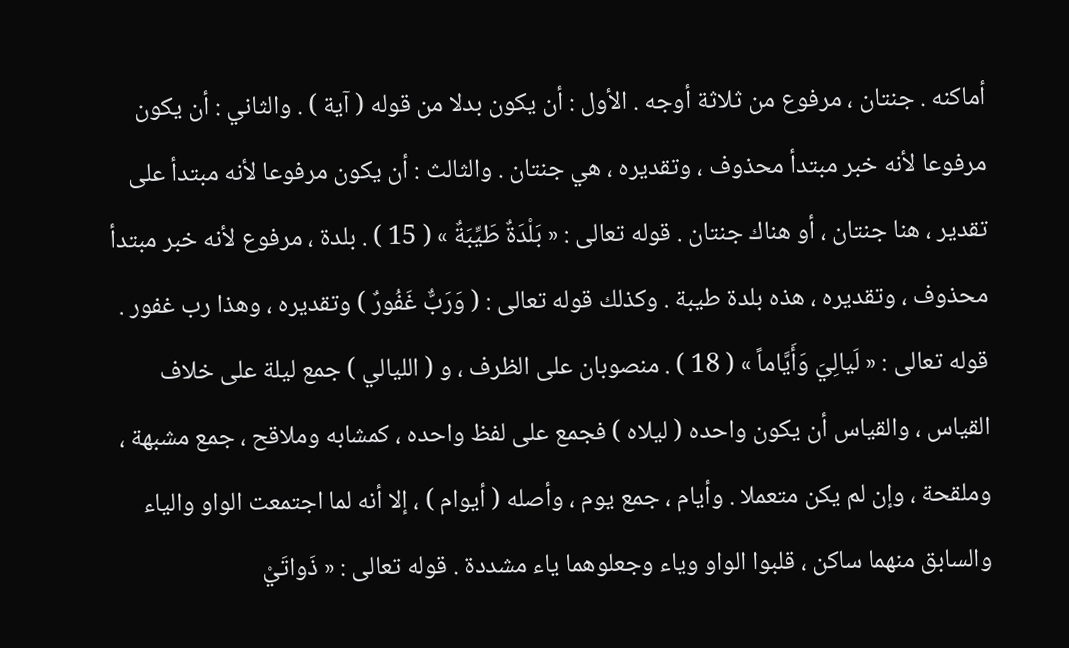أماكنه . جنتان ، مرفوع من ثلاثة أوجه . الأول : أن يكون بدلا من قوله ( آية ) . والثاني : أن يكون مرفوعا لأنه خبر مبتدأ محذوف ، وتقديره ، هي جنتان . والثالث : أن يكون مرفوعا لأنه مبتدأ على تقدير ، هنا جنتان ، أو هناك جنتان . قوله تعالى : « بَلْدَةٌ طَيِّبَةٌ » ( 15 ) . بلدة ، مرفوع لأنه خبر مبتدأ محذوف ، وتقديره ، هذه بلدة طيبة . وكذلك قوله تعالى : ( وَرَبٌّ غَفُورٌ ) وتقديره ، وهذا رب غفور . قوله تعالى : « لَيالِيَ وَأَيَّاماً » ( 18 ) . منصوبان على الظرف ، و ( الليالي ) جمع ليلة على خلاف القياس ، والقياس أن يكون واحده ( ليلاه ) فجمع على لفظ واحده ، كمشابه وملاقح ، جمع مشبهة ، وملقحة ، وإن لم يكن متعملا . وأيام ، جمع يوم ، وأصله ( أيوام ) ، إلا أنه لما اجتمعت الواو والياء والسابق منهما ساكن ، قلبوا الواو وياء وجعلوهما ياء مشددة . قوله تعالى : « ذَواتَيْ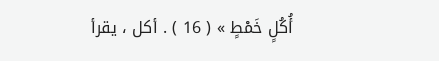أُكُلٍ خَمْطٍ » ( 16 ) . أكل ، يقرأ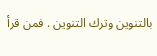بالتنوين وترك التنوين . فمن قرأ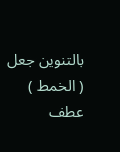بالتنوين جعل ( الخمط ) عطف